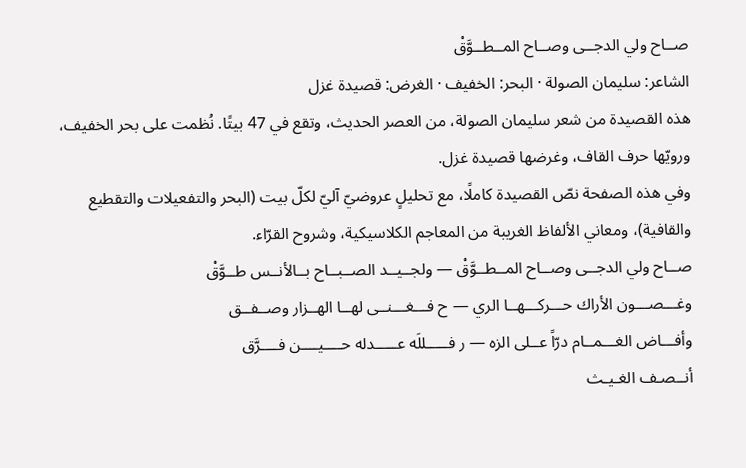صــاح ولي الدجــى وصــاح المــطــوَّقْ
الشاعر: سليمان الصولة · البحر: الخفيف · الغرض: قصيدة غزل
هذه القصيدة من شعر سليمان الصولة، من العصر الحديث، وتقع في 47 بيتًا. نُظمت على بحر الخفيف، ورويّها حرف القاف، وغرضها قصيدة غزل.
وفي هذه الصفحة نصّ القصيدة كاملًا، مع تحليلٍ عروضيّ آليّ لكلّ بيت (البحر والتفعيلات والتقطيع والقافية)، ومعاني الألفاظ الغريبة من المعاجم الكلاسيكية، وشروح القرّاء.
صــاح ولي الدجــى وصــاح المــطــوَّقْ — ولجــيــد الصــبــاح بــالأنــس طــوَّقْ
وغـــصـــون الأراك حـــركـــهــا الري — ح فـــغـــنــى لهــا الهــزار وصــفــق
وأفـــاض الغـــمــام درّاً عــلى الزه — ر فـــــللَه عـــــدله حــــيــــن فــــرَّق
أنــصـف الغـيـث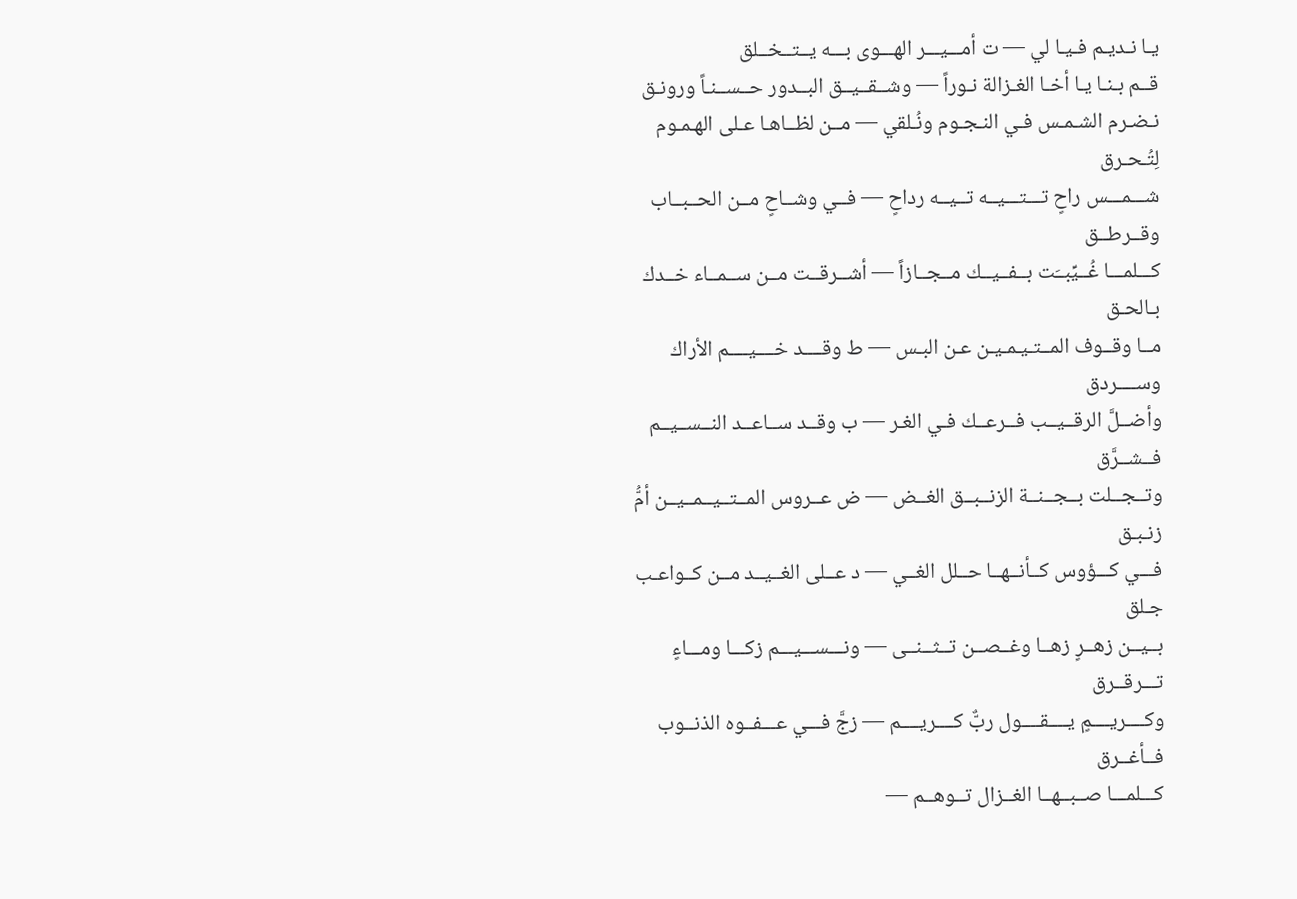يـا نـديـم فـيـا لي — ت أمـــيـــر الهـــوى بـــه يــتــخــلق
قــم بـنـا يـا أخـا الغـزالة نـوراً — وشــقــيــق البــدور حــســنـاً ورونـق
نـضـرم الشـمـس فـي النـجـوم ونُـلقي — مــن لظــاهـا عـلى الهـمـوم لِتُـحـرق
شـــمـــس راحٍ تـــتـــيــه تــيــه رداحٍ — فــي وشــاحٍ مــن الحــبــاب وقــرطــق
كـــلمـــا غُــيِّبــَت بــفــيــك مــجــازاً — أشــرقــت مــن ســمــاء خــدك بـالحـق
مــا وقــوف المــتـيـمـيـن عـن البـس — ط وقــــد خــــيــــم الأراك وســــردق
وأضــلَّ الرقــيــب فــرعــك فـي الغـر — ب وقــد ســاعــد النــســيــم فــشــرَّق
وتــجــلت بــجــنــة الزنــبــق الغــض — ض عــروس المــتــيــمــيــن أمُّ زنـبـق
فـــي كـــؤوس كــأنــهــا حــلل الغــي — د عــلى الغــيــد مــن كــواعـب جـلق
بــيــن زهــرٍ زهــا وغــصــن تــثــنــى — ونـــســـيـــم زكـــا ومـــاءٍ تـــرقــرق
وكــــريــــمٍ يــــقــــول ربٌّ كــــريــــم — زجَّ فـــي عـــفــوه الذنــوب فــأغــرق
كـــلمـــا صــبــهــا الغــزال تــوهــم —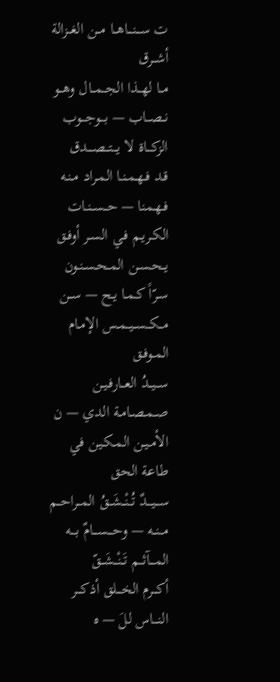ت ســـنـــاهــا مــن الغــزالة أشــرق
مــا لهــذا الجــمــال وهــو نــصــاب — بـــوجـــوب الزكـــاة لا يـــتـــصـــدق
قـد فـهـمـنـا المـراد مـنـه فـهـمنا — حــســنـات الكـريـم فـي السـر أوفـق
يــحـسـن المـحـسـنـون سـرّاً كـمـا يـح — ســن مــكــســيــمـس الإمـام المـوفـق
ســيــدُ العــارفـيـن صـمـصـامـة الدي — ن الأمـيـن المـكـين في طاعة الحق
ســـيـــدٌ تُــنْــشَــقُ المــراحــم مــنــه — وحـــســـامٌ بـــه المـــآثــم تَــنْــشَــقّ
أكـــرم الخـــلق أذكـــر النـــاس للَ — ه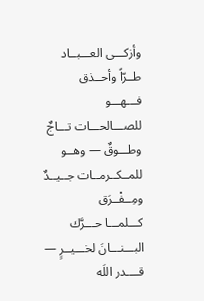وأزكـــى العـــبــاد طــرّاً وأحــذق
فـــهـــو للصـــالحـــات تـــاجٌ وطـــوقٌ — وهــو للمــكــرمــات جــيــدٌ ومِــفْــرَق
كـــلمـــا حـــرَّك البـــنـــانَ لخـــيــرٍ — قــــدر اللَه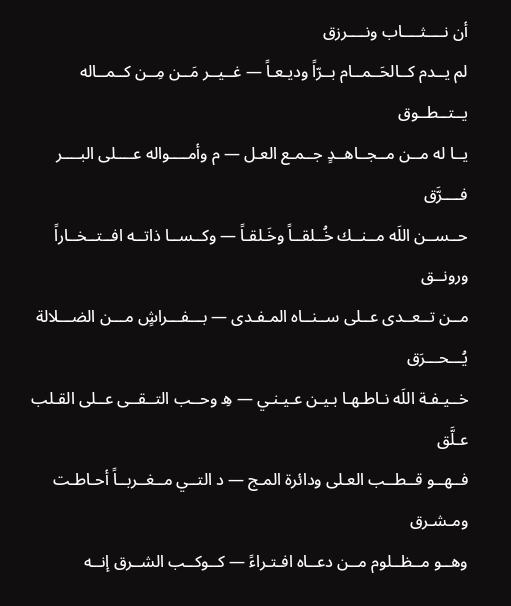أن نــــثــــاب ونــــرزق
لم يــدم كــالحَــمــام بــرّاً وديـعـاً — غــيــر مَــن مِــن كــمــاله يــتــطــوق
يــا له مــن مــجــاهــدٍ جــمـع العـل — م وأمــــواله عــــلى البــــر فــــرَّق
حــســن اللَه مــنــك خُــلقــاً وخَـلقـاً — وكــســا ذاتــه افــتــخــاراً ورونــق
مــن تــعــدى عــلى ســنــاه المـفـدى — بـــفـــراشٍ مـــن الضـــلالة يُـــحـــرَق
خــيـفـة اللَه نـاطـهـا بـيـن عـيـنـي — هِ وحــب التــقــى عــلى القـلب عـلَّق
فــهــو قــطــب العـلى ودائرة المـج — د التــي مــغــربــاً أحـاطـت ومـشـرق
وهــو مــظــلوم مــن دعــاه افـتـراءً — كــوكــب الشــرق إنــه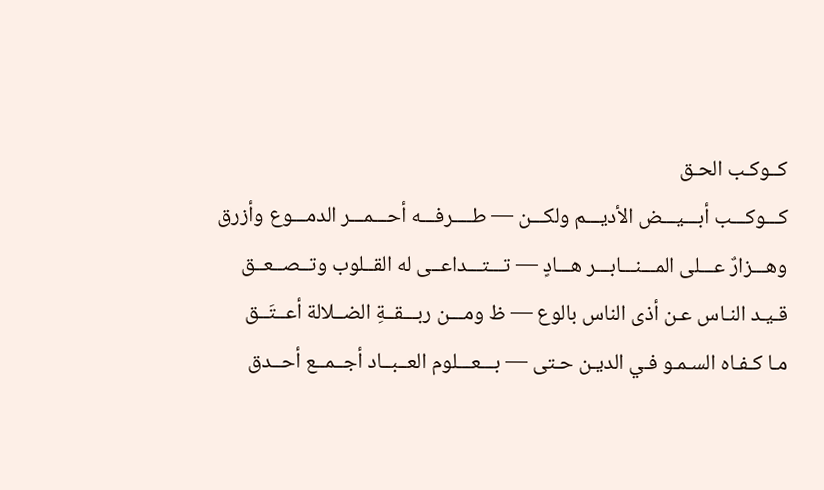كــوكـب الحـق
كـــوكـــب أبـــيـــض الأديـــم ولكـــن — طــــرفـــه أحـــمـــر الدمـــوع وأزرق
وهـــزارٌ عـــلى المـــنـــابـــر هـــادٍ — تـــتـــداعــى له القــلوب وتــصــعــق
قـيـد النـاس عـن أذى الناس بالوع — ظ ومـــن ربـــقــةِ الضــلالة أعــتَــق
مـا كـفـاه السـمـو فـي الديـن حـتى — بـــعـــلوم العــبــاد أجــمــع أحــدق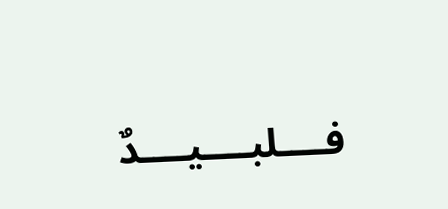فــــلبــــيــــدٌ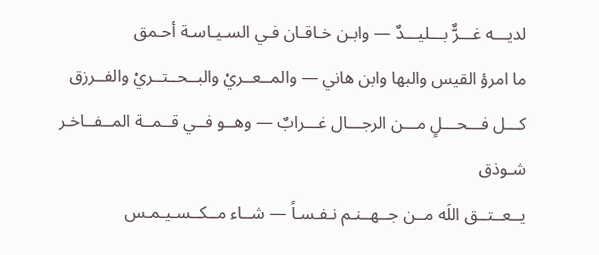لديـــه غـــرٌّ بـــليـــدٌ — وابـن خـاقـان فـي السـيـاسـة أحـمق
ما امرؤ القيس والبها وابن هاني — والمــعــريْ والبــحــتــريْ والفــرزق
كـــل فـــحـــلٍ مـــن الرجـــال غـــرابٌ — وهــو فــي قــمــة المــفــاخـر شـوذق
يــعــتــق اللَه مــن جــهــنـم نـفـسـاً — شــاء مــكــسـيـمـس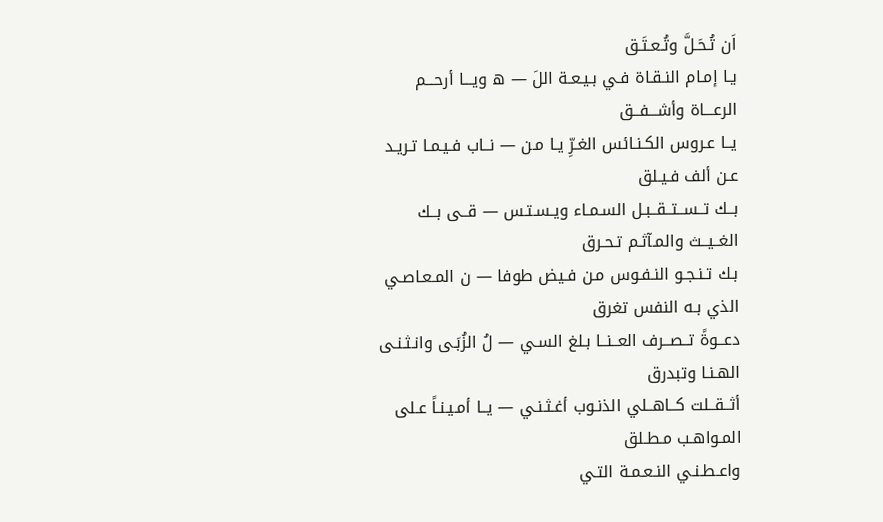اَن تُـحَـلَّ وتُـعـتَـق
يـا إمـام النـقـاة فـي بـيـعـة اللَ — ه ويـــا أرحـــم الرعـــاة وأشـــفــق
يــا عـروس الكـنـائس الغـرِّ يـا مـن — نــاب فـيـمـا تـريـد عـن ألف فـيـلق
بــك تــســتــقــبـل السـمـاء ويـسـتـس — قــى بــك الغــيــث والمـآثـم تـحـرق
بـك تـنـجـو النـفـوس مـن فـيض طوفا — ن المـعـاصـي الذي بـه النفس تغرق
دعــوةً تــصــرف العــنــا بـلغ السـي — لُ الزُبَـى وانـثـنـى الهـنـا وتبدرق
أثــقــلت كــاهــلي الذنـوب أغـثـنـي — يــا أمـيـنـاً عـلى المـواهـب مـطـلق
واعـطـنـي النـعـمـة التـي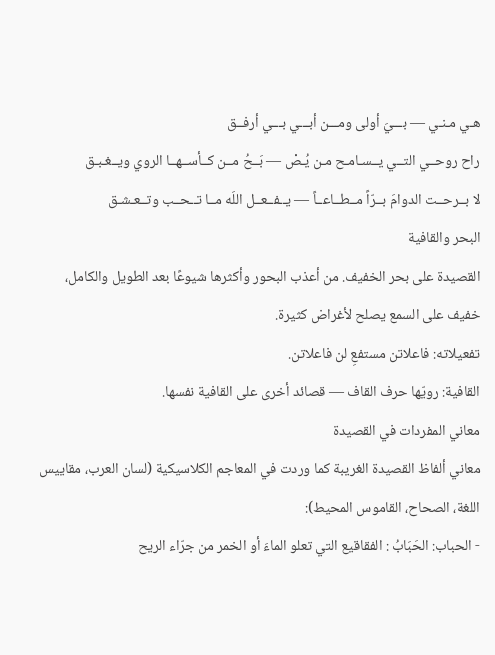هـي مـنـي — بـــيَ أولى ومـــن أبـــي بـــي أرفــق
راح روحــي التــي يــسـامـح مـن يُـصْ — بَــحُ مــن كــأســهــا الروي ويــغـبـق
لا بــرحــت الدوامَ بــرّاً مــطــاعــاً — يــفــعــل اللَه مــا تــحــب وتــعـشـق
البحر والقافية
القصيدة على بحر الخفيف. من أعذب البحور وأكثرها شيوعًا بعد الطويل والكامل، خفيف على السمع يصلح لأغراض كثيرة.
تفعيلاته: فاعلاتن مستفعِ لن فاعلاتن.
القافية: رويّها حرف القاف — قصائد أخرى على القافية نفسها.
معاني المفردات في القصيدة
معاني ألفاظ القصيدة الغريبة كما وردت في المعاجم الكلاسيكية (لسان العرب، مقاييس اللغة، الصحاح، القاموس المحيط):
- الحباب: الحَبَابُ : الفقاقيع التي تعلو الماءَ أو الخمر من جرّاء الريح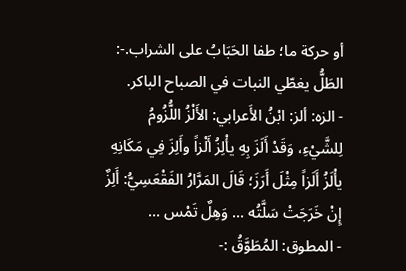أو حركة ما؛ طفا الحَبَابُ على الشراب.-: الطَلُّ يغطّي النبات في الصباح الباكر.
- الزه: ألز: ابْنُ الأَعرابي: الأَلْزُ اللُّزُومُ لِلشَّيْءِ، وَقَدْ أَلَزَ بِهِ يأْلِزُ أَلْزاً وأَلِزَ فِي مَكَانِهِ يأْلَزُ أَلَزاً مِثْلَ أَرَزَ؛ قَالَ المَرَّارُ الفَقْعَسِيُّ: أَلِزٌ إِنْ خَرَجَتْ سَلَّتُه ... وَهِلٌ تَمْس …
- المطوق: المُطَوَّقُ :-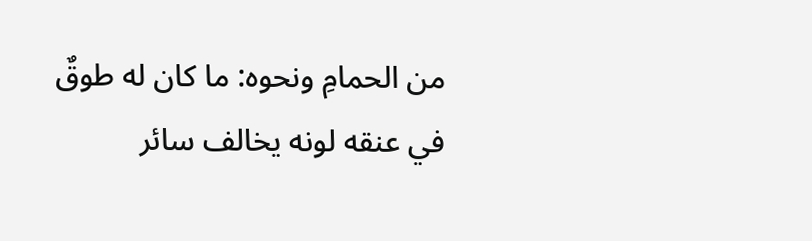من الحمامِ ونحوه: ما كان له طوقٌ في عنقه لونه يخالف سائر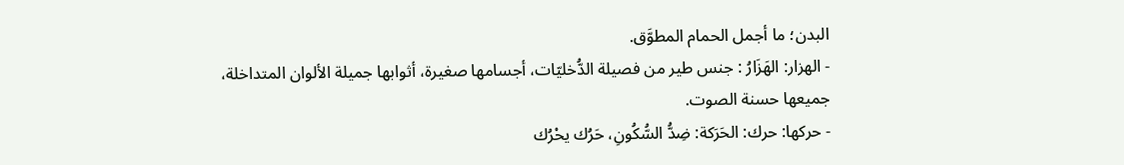البدن؛ ما أجمل الحمام المطوَّق.
- الهزار: الهَزَارُ : جنس طير من فصيلة الدُّخليّات، أجسامها صغيرة، أثوابها جميلة الألوان المتداخلة، جميعها حسنة الصوت.
- حركها: حرك: الحَرَكة: ضِدُّ السُّكُونِ، حَرُك يحْرُك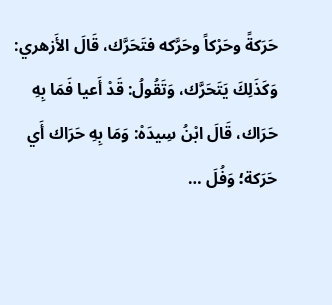حَرَكةً وحَرْكاً وحَرَّكه فتَحَرَّك، قَالَ الأَزهري: وَكَذَلِكَ يَتَحَرَّك، وَتَقُولُ: قَدْ أَعيا فَمَا بِهِ حَرَاك، قَالَ ابْنُ سِيدَهْ: وَمَا بِهِ حَرَاك أَي حَرَكة؛ وَفُلَ …